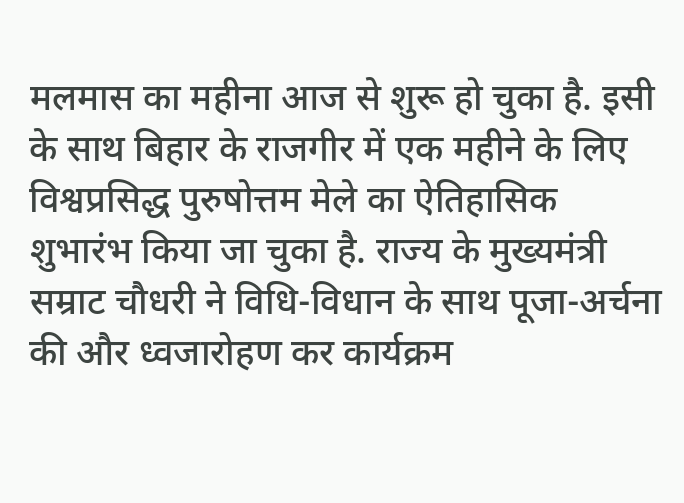मलमास का महीना आज से शुरू हो चुका है. इसी के साथ बिहार के राजगीर में एक महीने के लिए विश्वप्रसिद्ध पुरुषोत्तम मेले का ऐतिहासिक शुभारंभ किया जा चुका है. राज्य के मुख्यमंत्री सम्राट चौधरी ने विधि-विधान के साथ पूजा-अर्चना की और ध्वजारोहण कर कार्यक्रम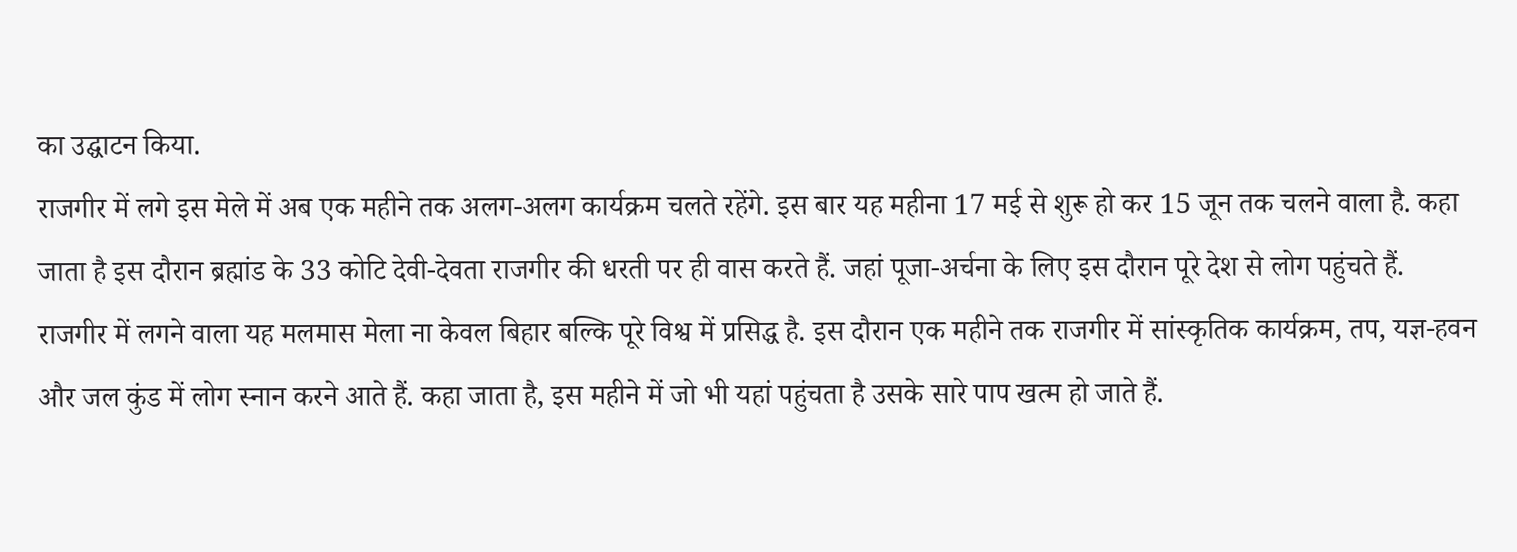का उद्घाटन किया.
राजगीर में लगे इस मेले में अब एक महीने तक अलग-अलग कार्यक्रम चलते रहेंगे. इस बार यह महीना 17 मई से शुरू हो कर 15 जून तक चलने वाला है. कहा जाता है इस दौरान ब्रह्मांड के 33 कोटि देवी-देवता राजगीर की धरती पर ही वास करते हैं. जहां पूजा-अर्चना के लिए इस दौरान पूरे देश से लोग पहुंचते हैं.
राजगीर में लगने वाला यह मलमास मेला ना केवल बिहार बल्कि पूरे विश्व में प्रसिद्ध है. इस दौरान एक महीने तक राजगीर में सांस्कृतिक कार्यक्रम, तप, यज्ञ-हवन और जल कुंड में लोग स्नान करने आते हैं. कहा जाता है, इस महीने में जो भी यहां पहुंचता है उसके सारे पाप खत्म हो जाते हैं.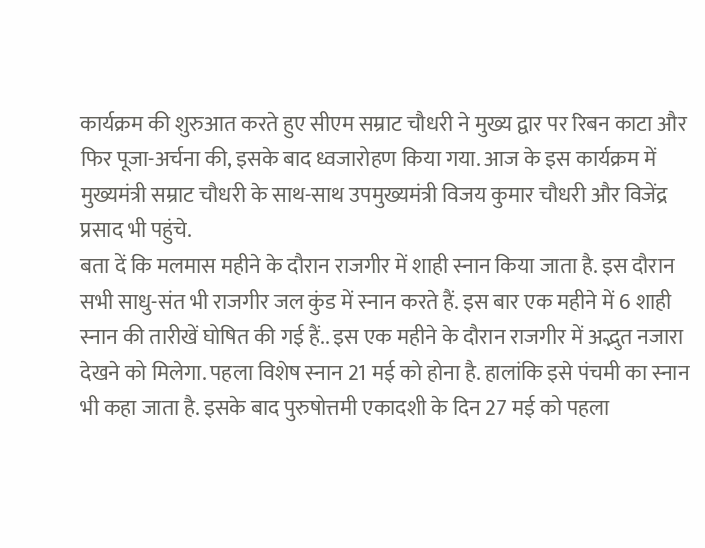कार्यक्रम की शुरुआत करते हुए सीएम सम्राट चौधरी ने मुख्य द्वार पर रिबन काटा और फिर पूजा-अर्चना की, इसके बाद ध्वजारोहण किया गया. आज के इस कार्यक्रम में मुख्यमंत्री सम्राट चौधरी के साथ-साथ उपमुख्यमंत्री विजय कुमार चौधरी और विजेंद्र प्रसाद भी पहुंचे.
बता दें कि मलमास महीने के दौरान राजगीर में शाही स्नान किया जाता है. इस दौरान सभी साधु-संत भी राजगीर जल कुंड में स्नान करते हैं. इस बार एक महीने में 6 शाही स्नान की तारीखें घोषित की गई हैं.. इस एक महीने के दौरान राजगीर में अद्भुत नजारा देखने को मिलेगा. पहला विशेष स्नान 21 मई को होना है. हालांकि इसे पंचमी का स्नान भी कहा जाता है. इसके बाद पुरुषोत्तमी एकादशी के दिन 27 मई को पहला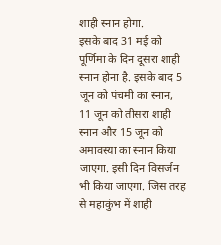शाही स्नान होगा.
इसके बाद 31 मई को पूर्णिमा के दिन दूसरा शाही स्नान होना है. इसके बाद 5 जून को पंचमी का स्नान, 11 जून को तीसरा शाही स्नान और 15 जून को अमावस्या का स्नान किया जाएगा. इसी दिन विसर्जन भी किया जाएगा. जिस तरह से महाकुंभ में शाही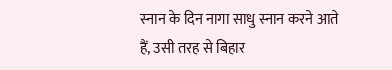स्नान के दिन नागा साधु स्नान करने आते हैं, उसी तरह से बिहार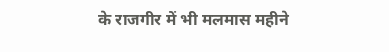के राजगीर में भी मलमास महीने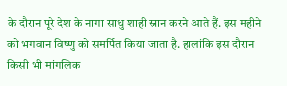के दौरान पूरे देश के नागा साधु शाही स्नान करने आते हैं. इस महीने को भगवान विष्णु को समर्पित किया जाता है. हालांकि इस दौरान किसी भी मांगलिक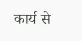कार्य से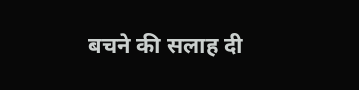बचने की सलाह दी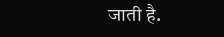जाती है.